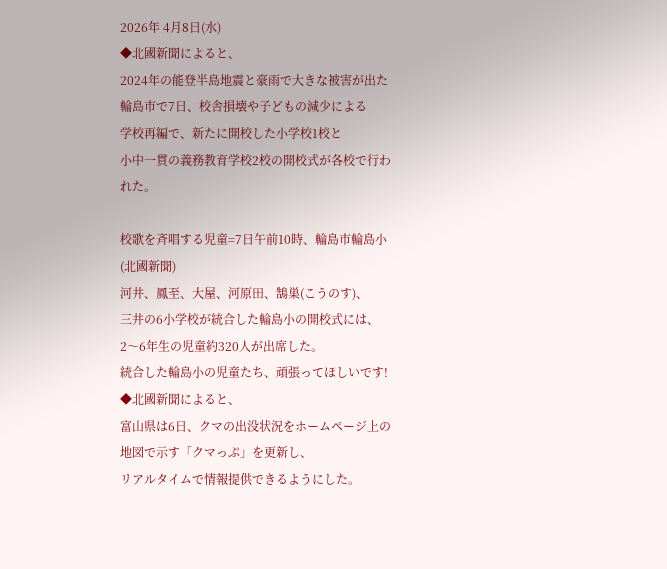2026年 4月8日(水)
◆北國新聞によると、
2024年の能登半島地震と豪雨で大きな被害が出た
輪島市で7日、校舎損壊や子どもの減少による
学校再編で、新たに開校した小学校1校と
小中一貫の義務教育学校2校の開校式が各校で行われた。

校歌を斉唱する児童=7日午前10時、輪島市輪島小(北國新聞)
河井、鳳至、大屋、河原田、鵠巣(こうのす)、
三井の6小学校が統合した輪島小の開校式には、
2〜6年生の児童約320人が出席した。
統合した輪島小の児童たち、頑張ってほしいです!
◆北國新聞によると、
富山県は6日、クマの出没状況をホームページ上の
地図で示す「クマっぷ」を更新し、
リアルタイムで情報提供できるようにした。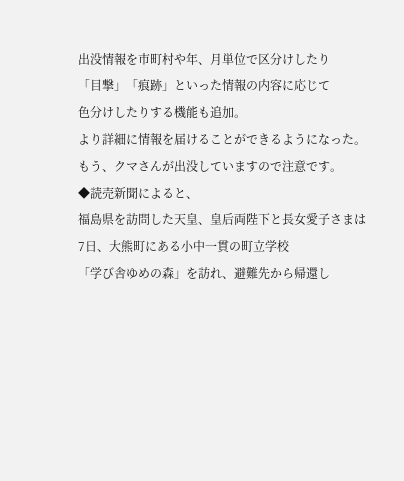出没情報を市町村や年、月単位で区分けしたり
「目撃」「痕跡」といった情報の内容に応じて
色分けしたりする機能も追加。
より詳細に情報を届けることができるようになった。
もう、クマさんが出没していますので注意です。
◆読売新聞によると、
福島県を訪問した天皇、皇后両陛下と長女愛子さまは
7日、大熊町にある小中一貫の町立学校
「学び舎ゆめの森」を訪れ、避難先から帰還し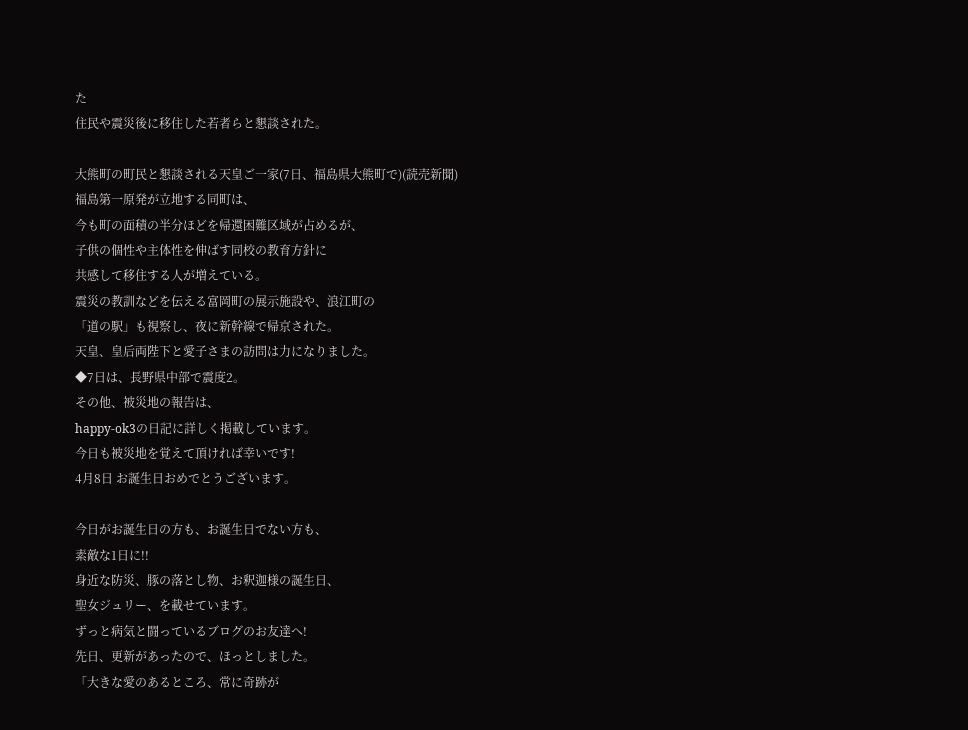た
住民や震災後に移住した若者らと懇談された。

大熊町の町民と懇談される天皇ご一家(7日、福島県大熊町で)(読売新聞)
福島第一原発が立地する同町は、
今も町の面積の半分ほどを帰還困難区域が占めるが、
子供の個性や主体性を伸ばす同校の教育方針に
共感して移住する人が増えている。
震災の教訓などを伝える富岡町の展示施設や、浪江町の
「道の駅」も視察し、夜に新幹線で帰京された。
天皇、皇后両陛下と愛子さまの訪問は力になりました。
◆7日は、長野県中部で震度2。
その他、被災地の報告は、
happy-ok3の日記に詳しく掲載しています。
今日も被災地を覚えて頂ければ幸いです!
4月8日 お誕生日おめでとうございます。

今日がお誕生日の方も、お誕生日でない方も、
素敵な1日に!!
身近な防災、豚の落とし物、お釈迦様の誕生日、
聖女ジュリー、を載せています。
ずっと病気と闘っているブログのお友達へ!
先日、更新があったので、ほっとしました。
「大きな愛のあるところ、常に奇跡が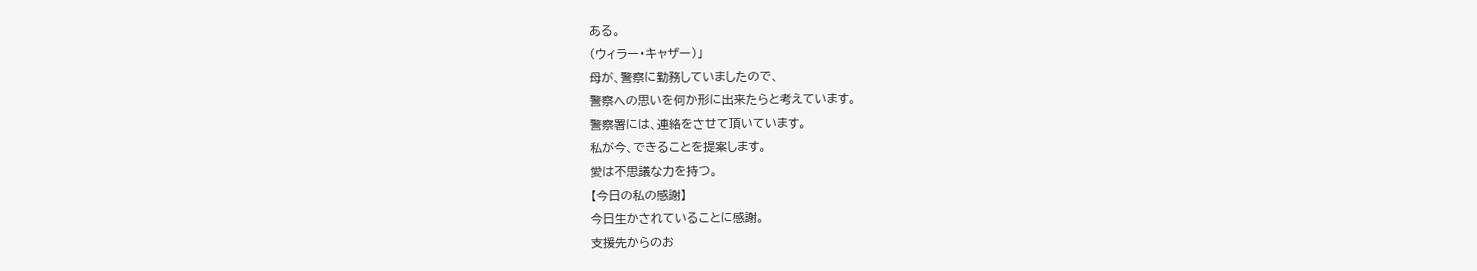ある。
(ウィラー・キャザー)」
母が、警察に勤務していましたので、
警察への思いを何か形に出来たらと考えています。
警察署には、連絡をさせて頂いています。
私が今、できることを提案します。
愛は不思議な力を持つ。
【今日の私の感謝】
今日生かされていることに感謝。
支援先からのお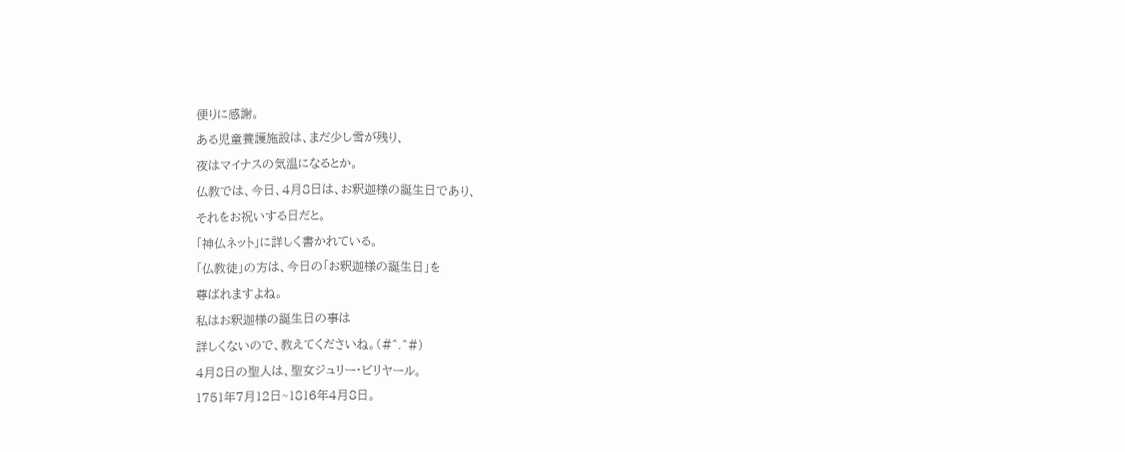便りに感謝。
ある児童養護施設は、まだ少し雪が残り、
夜はマイナスの気温になるとか。
仏教では、今日、4月8日は、お釈迦様の誕生日であり、
それをお祝いする日だと。
「神仏ネット」に詳しく書かれている。
「仏教徒」の方は、今日の「お釈迦様の誕生日」を
尊ばれますよね。
私はお釈迦様の誕生日の事は
詳しくないので、教えてくださいね。(#^.^#)
4月8日の聖人は、聖女ジュリー・ビリヤール。
1751年7月12日~1816年4月8日。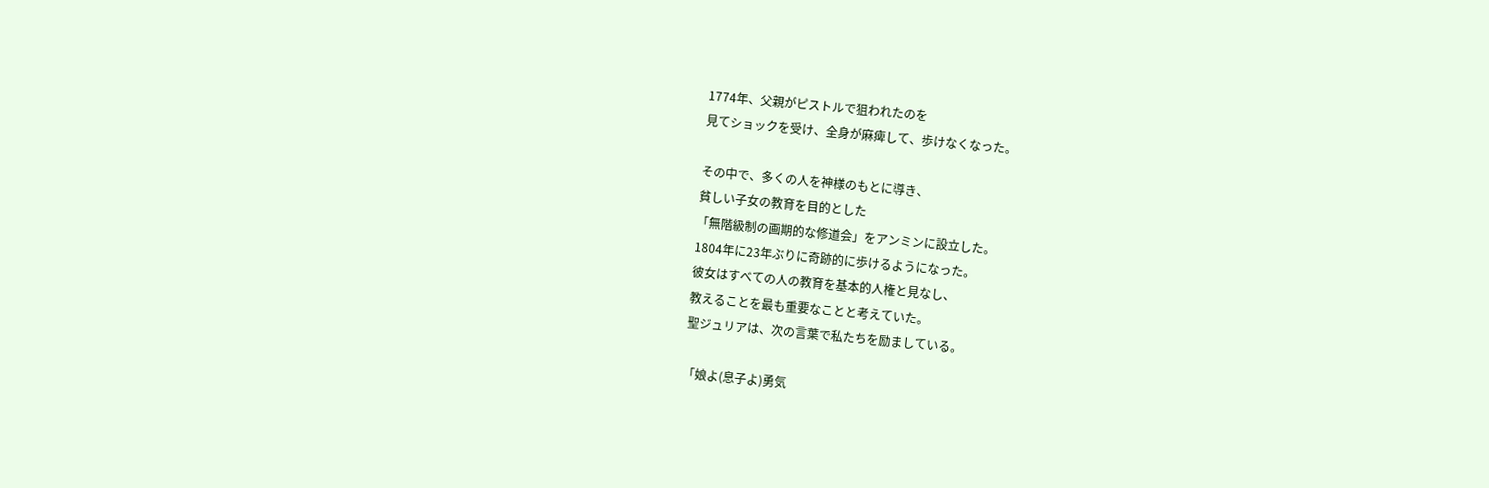1774年、父親がピストルで狙われたのを
見てショックを受け、全身が麻痺して、歩けなくなった。

その中で、多くの人を神様のもとに導き、
貧しい子女の教育を目的とした
「無階級制の画期的な修道会」をアンミンに設立した。
1804年に23年ぶりに奇跡的に歩けるようになった。
彼女はすべての人の教育を基本的人権と見なし、
教えることを最も重要なことと考えていた。
聖ジュリアは、次の言葉で私たちを励ましている。

「娘よ(息子よ)勇気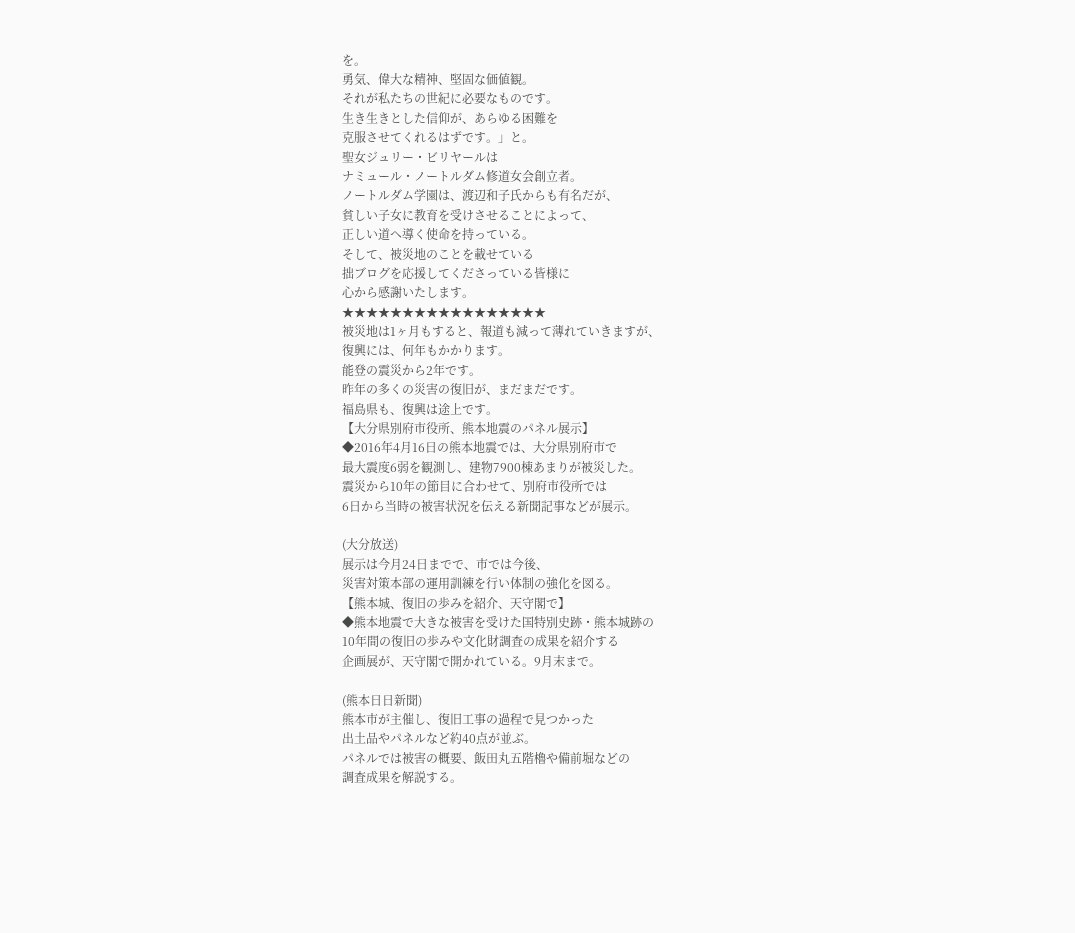を。
勇気、偉大な精神、堅固な価値観。
それが私たちの世紀に必要なものです。
生き生きとした信仰が、あらゆる困難を
克服させてくれるはずです。」と。
聖女ジュリー・ビリヤールは
ナミュール・ノートルダム修道女会創立者。
ノートルダム学園は、渡辺和子氏からも有名だが、
貧しい子女に教育を受けさせることによって、
正しい道へ導く使命を持っている。
そして、被災地のことを載せている
拙ブログを応援してくださっている皆様に
心から感謝いたします。
★★★★★★★★★★★★★★★★★
被災地は1ヶ月もすると、報道も減って薄れていきますが、
復興には、何年もかかります。
能登の震災から2年です。
昨年の多くの災害の復旧が、まだまだです。
福島県も、復興は途上です。
【大分県別府市役所、熊本地震のパネル展示】
◆2016年4月16日の熊本地震では、大分県別府市で
最大震度6弱を観測し、建物7900棟あまりが被災した。
震災から10年の節目に合わせて、別府市役所では
6日から当時の被害状況を伝える新聞記事などが展示。

(大分放送)
展示は今月24日までで、市では今後、
災害対策本部の運用訓練を行い体制の強化を図る。
【熊本城、復旧の歩みを紹介、天守閣で】
◆熊本地震で大きな被害を受けた国特別史跡・熊本城跡の
10年間の復旧の歩みや文化財調査の成果を紹介する
企画展が、天守閣で開かれている。9月末まで。

(熊本日日新聞)
熊本市が主催し、復旧工事の過程で見つかった
出土品やパネルなど約40点が並ぶ。
パネルでは被害の概要、飯田丸五階櫓や備前堀などの
調査成果を解説する。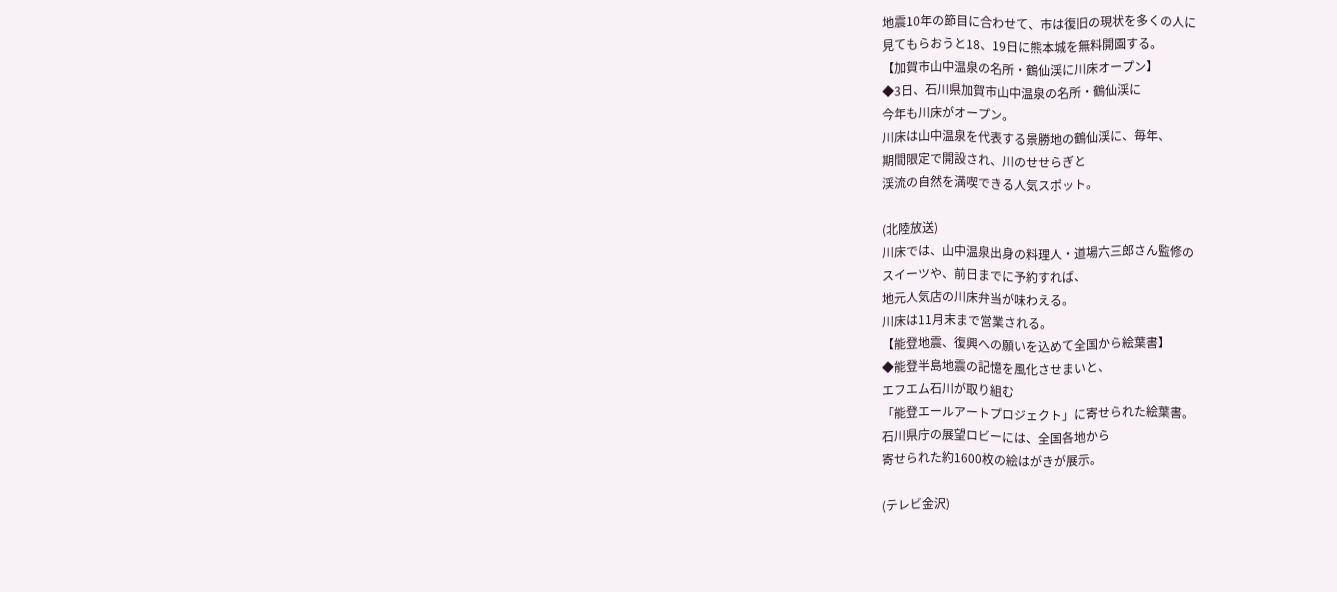地震10年の節目に合わせて、市は復旧の現状を多くの人に
見てもらおうと18、19日に熊本城を無料開園する。
【加賀市山中温泉の名所・鶴仙渓に川床オープン】
◆3日、石川県加賀市山中温泉の名所・鶴仙渓に
今年も川床がオープン。
川床は山中温泉を代表する景勝地の鶴仙渓に、毎年、
期間限定で開設され、川のせせらぎと
渓流の自然を満喫できる人気スポット。

(北陸放送)
川床では、山中温泉出身の料理人・道場六三郎さん監修の
スイーツや、前日までに予約すれば、
地元人気店の川床弁当が味わえる。
川床は11月末まで営業される。
【能登地震、復興への願いを込めて全国から絵葉書】
◆能登半島地震の記憶を風化させまいと、
エフエム石川が取り組む
「能登エールアートプロジェクト」に寄せられた絵葉書。
石川県庁の展望ロビーには、全国各地から
寄せられた約1600枚の絵はがきが展示。

(テレビ金沢)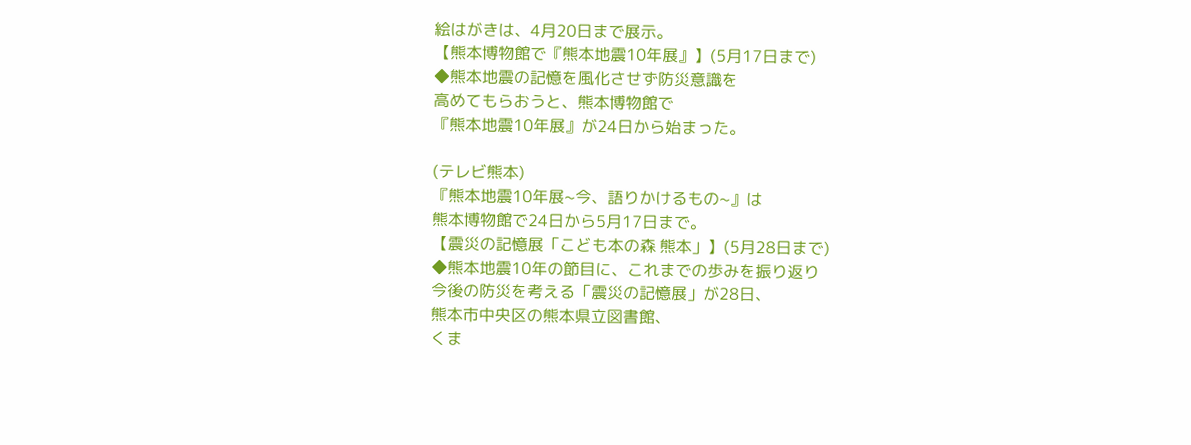絵はがきは、4月20日まで展示。
【熊本博物館で『熊本地震10年展』】(5月17日まで)
◆熊本地震の記憶を風化させず防災意識を
高めてもらおうと、熊本博物館で
『熊本地震10年展』が24日から始まった。

(テレビ熊本)
『熊本地震10年展~今、語りかけるもの~』は
熊本博物館で24日から5月17日まで。
【震災の記憶展「こども本の森 熊本」】(5月28日まで)
◆熊本地震10年の節目に、これまでの歩みを振り返り
今後の防災を考える「震災の記憶展」が28日、
熊本市中央区の熊本県立図書館、
くま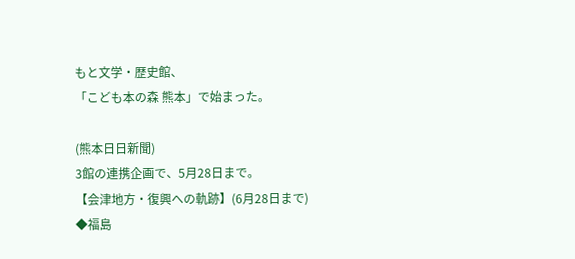もと文学・歴史館、
「こども本の森 熊本」で始まった。

(熊本日日新聞)
3館の連携企画で、5月28日まで。
【会津地方・復興への軌跡】(6月28日まで)
◆福島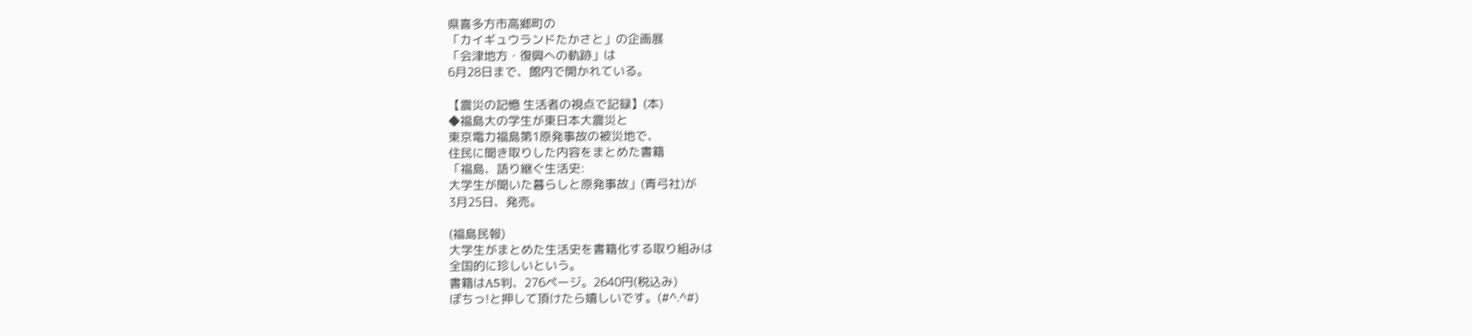県喜多方市高郷町の
「カイギュウランドたかさと」の企画展
「会津地方・復興への軌跡」は
6月28日まで、館内で開かれている。

【震災の記憶 生活者の視点で記録】(本)
◆福島大の学生が東日本大震災と
東京電力福島第1原発事故の被災地で、
住民に聞き取りした内容をまとめた書籍
「福島、語り継ぐ生活史:
大学生が聞いた暮らしと原発事故」(青弓社)が
3月25日、発売。

(福島民報)
大学生がまとめた生活史を書籍化する取り組みは
全国的に珍しいという。
書籍はA5判、276ページ。2640円(税込み)
ぽちっ!と押して頂けたら嬉しいです。(#^.^#)